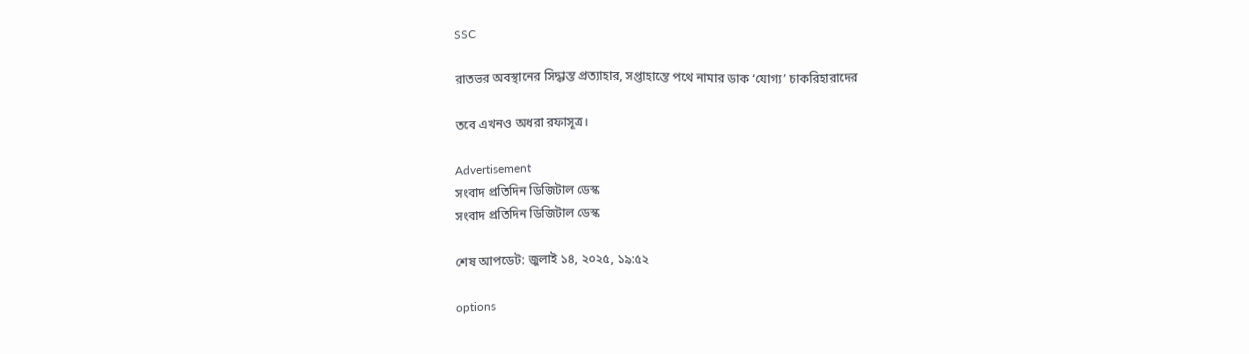SSC

রাতভর অবস্থানের সিদ্ধান্ত প্রত্যাহার, সপ্তাহান্তে পথে নামার ডাক ‘যোগ্য’ চাকরিহারাদের

তবে এখনও অধরা রফাসূত্র।

Advertisement
সংবাদ প্রতিদিন ডিজিটাল ডেস্ক
সংবাদ প্রতিদিন ডিজিটাল ডেস্ক

শেষ আপডেট: জুলাই ১৪, ২০২৫, ১৯:৫২

options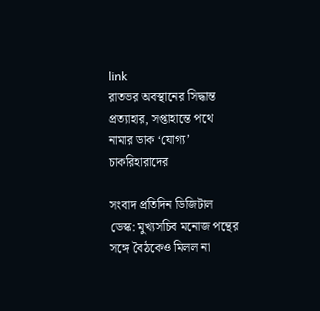link
রাতভর অবস্থানের সিদ্ধান্ত প্রত্যাহার, সপ্তাহান্তে পথে নামার ডাক ‘যোগ্য’ চাকরিহারাদের

সংবাদ প্রতিদিন ডিজিটাল ডেস্ক: মুখ্যসচিব মনোজ পন্থের সঙ্গে বৈঠকেও মিলল না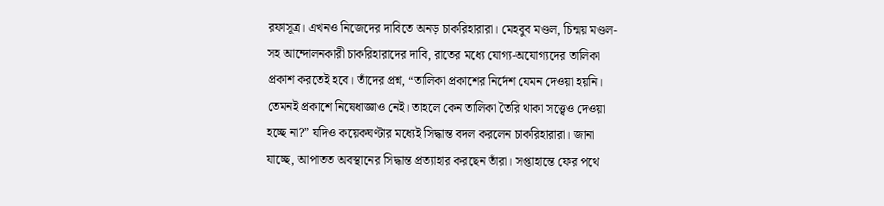রফাসূত্র। এখনও নিজেদের দাবিতে অনড় চাকরিহারারা। মেহবুব মণ্ডল, চিন্ময় মণ্ডল-সহ আন্দোলনকারী চাকরিহারাদের দাবি, রাতের মধ্যে যোগ্য-অযোগ্যদের তালিকা প্রকাশ করতেই হবে। তাঁদের প্রশ্ন, “তালিকা প্রকাশের নির্দেশ যেমন দেওয়া হয়নি। তেমনই প্রকাশে নিষেধাজ্ঞাও নেই। তাহলে কেন তালিকা তৈরি থাকা সত্ত্বেও দেওয়া হচ্ছে না?” যদিও কয়েকঘণ্টার মধ্যেই সিদ্ধান্ত বদল করলেন চাকরিহারারা। জানা যাচ্ছে, আপাতত অবস্থানের সিদ্ধান্ত প্রত্যাহার করছেন তাঁরা। সপ্তাহান্তে ফের পথে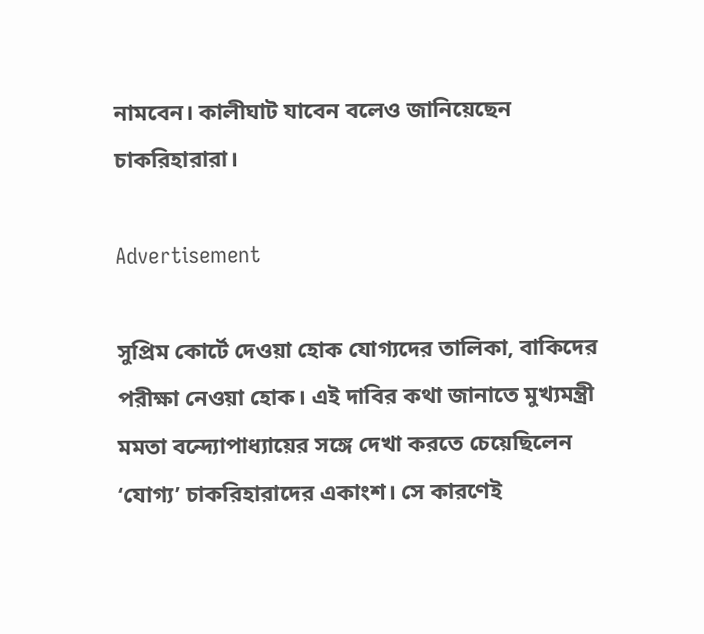নামবেন। কালীঘাট যাবেন বলেও জানিয়েছেন চাকরিহারারা।

Advertisement

সুপ্রিম কোর্টে দেওয়া হোক যোগ্যদের তালিকা, বাকিদের পরীক্ষা নেওয়া হোক। এই দাবির কথা জানাতে মুখ্যমন্ত্রী মমতা বন্দ্যোপাধ্যায়ের সঙ্গে দেখা করতে চেয়েছিলেন ‘যোগ্য’ চাকরিহারাদের একাংশ। সে কারণেই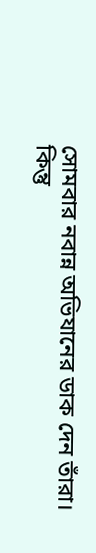সোমবার নবান্ন অভিযানের ডাক দেন তাঁরা। কিন্তু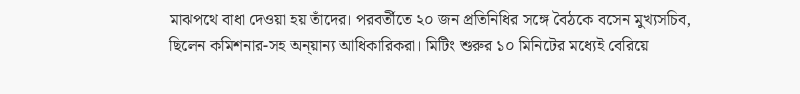মাঝপথে বাধা দেওয়া হয় তাঁদের। পরবর্তীতে ২০ জন প্রতিনিধির সঙ্গে বৈঠকে বসেন মুখ্যসচিব, ছিলেন কমিশনার-সহ অন্য়ান্য আধিকারিকরা। মিটিং শুরুর ১০ মিনিটের মধ্যেই বেরিয়ে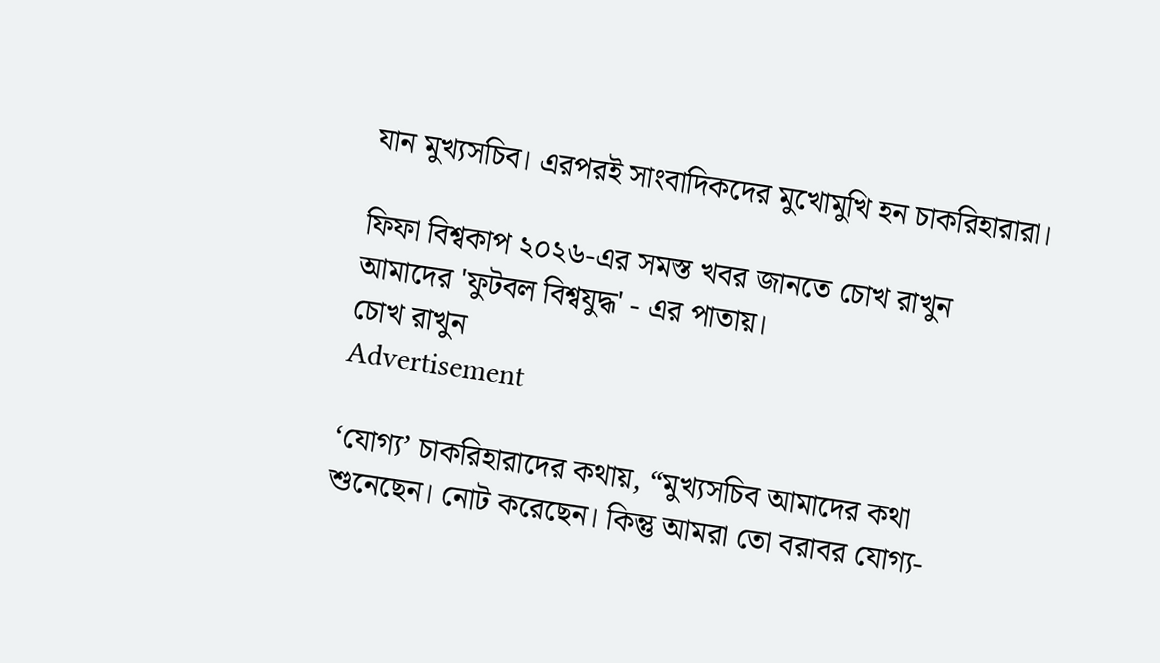যান মুখ্যসচিব। এরপরই সাংবাদিকদের মুখোমুখি হন চাকরিহারারা।

ফিফা বিশ্বকাপ ২০২৬-এর সমস্ত খবর জানতে চোখ রাখুন আমাদের 'ফুটবল বিশ্বযুদ্ধ' - এর পাতায়।
চোখ রাখুন
Advertisement

‘যোগ্য’ চাকরিহারাদের কথায়, “মুখ্যসচিব আমাদের কথা শুনেছেন। নোট করেছেন। কিন্তু আমরা তো বরাবর যোগ্য-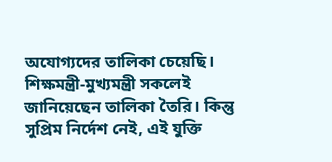অযোগ্যদের তালিকা চেয়েছি। শিক্ষমন্ত্রী-মুখ্যমন্ত্রী সকলেই জানিয়েছেন তালিকা তৈরি। কিন্তু সুপ্রিম নির্দেশ নেই, এই যুক্তি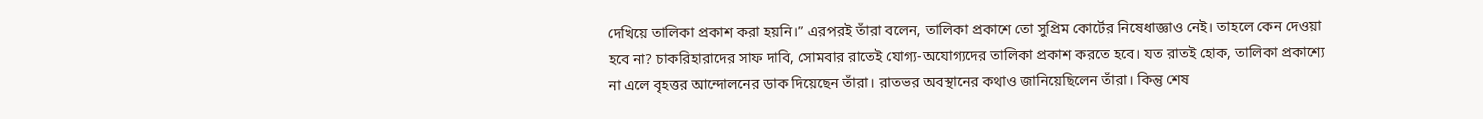দেখিয়ে তালিকা প্রকাশ করা হয়নি।” এরপরই তাঁরা বলেন, তালিকা প্রকাশে তো সুপ্রিম কোর্টের নিষেধাজ্ঞাও নেই। তাহলে কেন দেওয়া হবে না? চাকরিহারাদের সাফ দাবি, সোমবার রাতেই যোগ্য-অযোগ্যদের তালিকা প্রকাশ করতে হবে। যত রাতই হোক, তালিকা প্রকাশ্যে না এলে বৃহত্তর আন্দোলনের ডাক দিয়েছেন তাঁরা। রাতভর অবস্থানের কথাও জানিয়েছিলেন তাঁরা। কিন্তু শেষ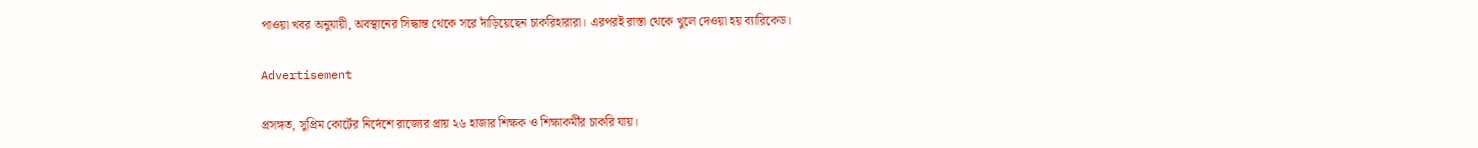পাওয়া খবর অনুযায়ী, অবস্থানের সিদ্ধান্ত থেকে সরে দাঁড়িয়েছেন চাকরিহারারা। এরপরই রাস্তা থেকে খুলে দেওয়া হয় ব্যারিকেড।

Advertisement

প্রসঙ্গত, সুপ্রিম কোর্টের নির্দেশে রাজ্যের প্রায় ২৬ হাজার শিক্ষক ও শিক্ষাকর্মীর চাকরি যায়।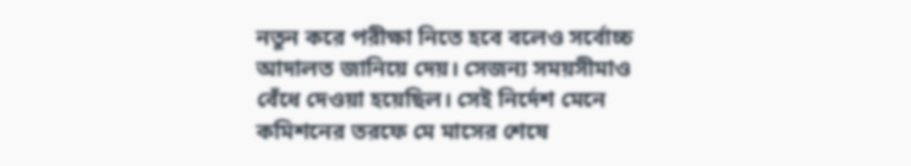নতুন করে পরীক্ষা নিতে হবে বলেও সর্বোচ্চ আদালত জানিয়ে দেয়। সেজন্য সময়সীমাও বেঁধে দেওয়া হয়েছিল। সেই নির্দেশ মেনে কমিশনের তরফে মে মাসের শেষে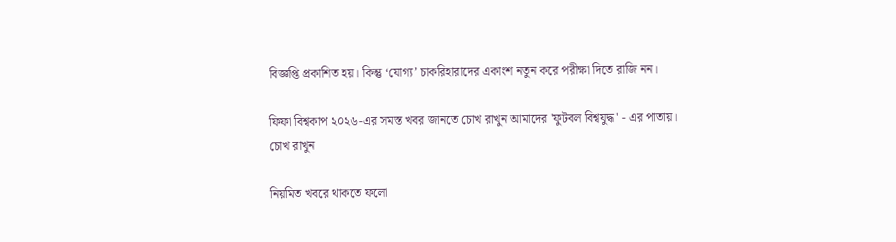বিজ্ঞপ্তি প্রকাশিত হয়। কিন্তু ‘যোগ্য’ চাকরিহারাদের একাংশ নতুন করে পরীক্ষা দিতে রাজি নন।

ফিফা বিশ্বকাপ ২০২৬-এর সমস্ত খবর জানতে চোখ রাখুন আমাদের 'ফুটবল বিশ্বযুদ্ধ' - এর পাতায়।
চোখ রাখুন

নিয়মিত খবরে থাকতে ফলো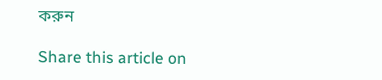করুন

Share this article on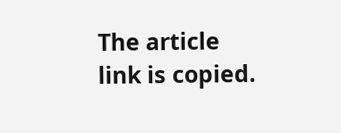The article link is copied.